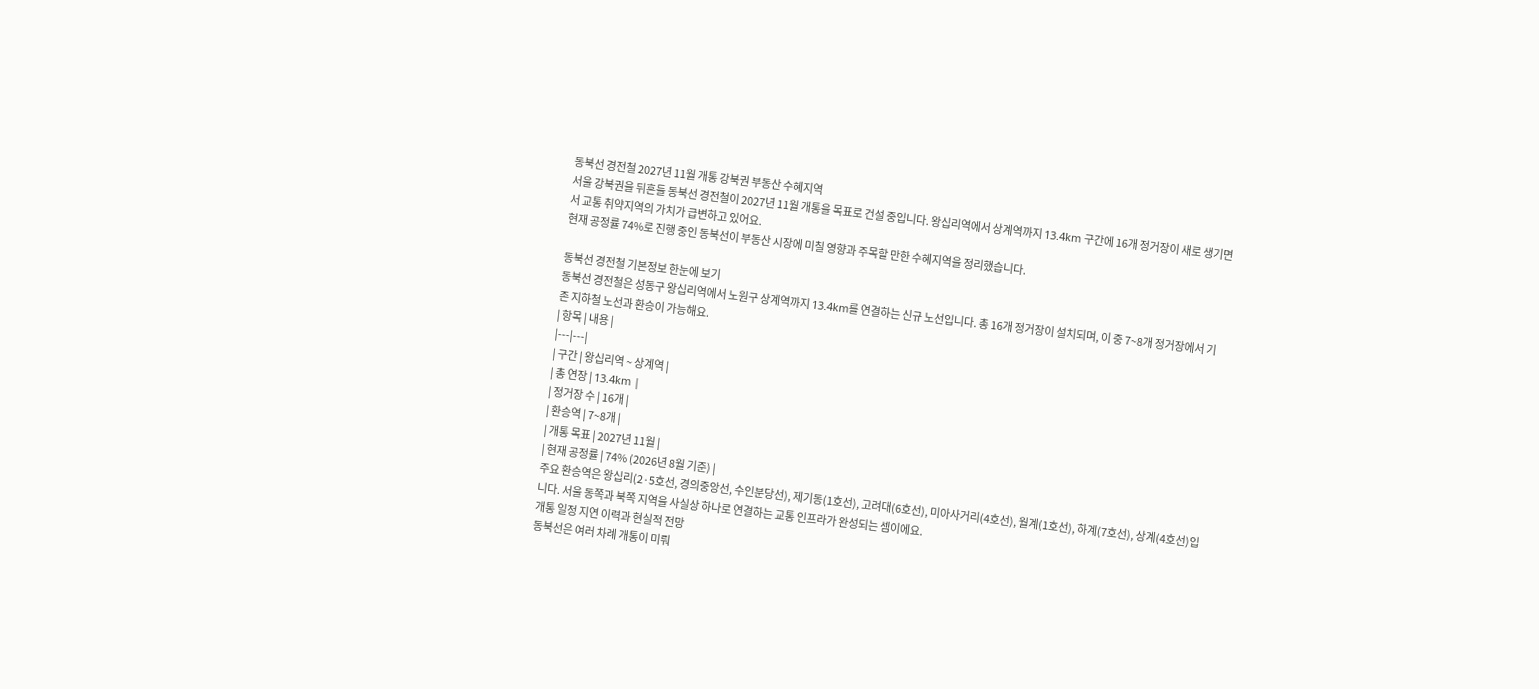동북선 경전철 2027년 11월 개통 강북권 부동산 수혜지역
서울 강북권을 뒤흔들 동북선 경전철이 2027년 11월 개통을 목표로 건설 중입니다. 왕십리역에서 상계역까지 13.4km 구간에 16개 정거장이 새로 생기면서 교통 취약지역의 가치가 급변하고 있어요.
현재 공정률 74%로 진행 중인 동북선이 부동산 시장에 미칠 영향과 주목할 만한 수혜지역을 정리했습니다.

동북선 경전철 기본정보 한눈에 보기
동북선 경전철은 성동구 왕십리역에서 노원구 상계역까지 13.4km를 연결하는 신규 노선입니다. 총 16개 정거장이 설치되며, 이 중 7~8개 정거장에서 기존 지하철 노선과 환승이 가능해요.
| 항목 | 내용 |
|---|---|
| 구간 | 왕십리역 ~ 상계역 |
| 총 연장 | 13.4km |
| 정거장 수 | 16개 |
| 환승역 | 7~8개 |
| 개통 목표 | 2027년 11월 |
| 현재 공정률 | 74% (2026년 8월 기준) |
주요 환승역은 왕십리(2·5호선, 경의중앙선, 수인분당선), 제기동(1호선), 고려대(6호선), 미아사거리(4호선), 월계(1호선), 하계(7호선), 상계(4호선)입니다. 서울 동쪽과 북쪽 지역을 사실상 하나로 연결하는 교통 인프라가 완성되는 셈이에요.
개통 일정 지연 이력과 현실적 전망
동북선은 여러 차례 개통이 미뤄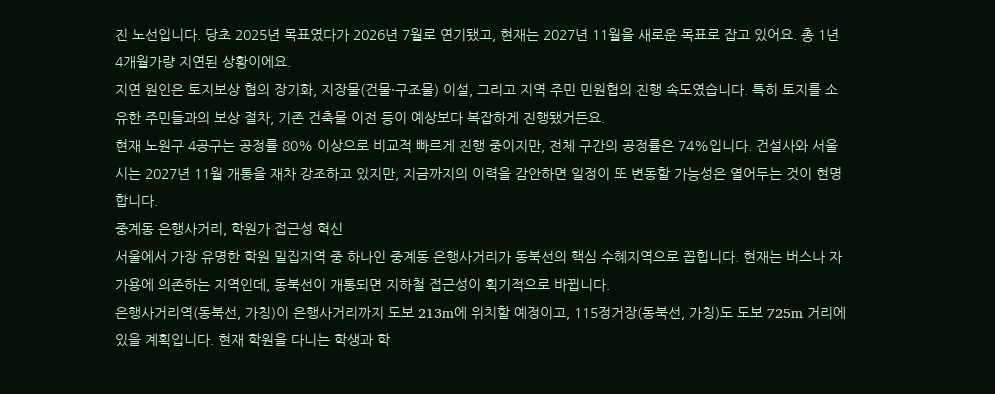진 노선입니다. 당초 2025년 목표였다가 2026년 7월로 연기됐고, 현재는 2027년 11월을 새로운 목표로 잡고 있어요. 총 1년 4개월가량 지연된 상황이에요.
지연 원인은 토지보상 협의 장기화, 지장물(건물·구조물) 이설, 그리고 지역 주민 민원협의 진행 속도였습니다. 특히 토지를 소유한 주민들과의 보상 절차, 기존 건축물 이전 등이 예상보다 복잡하게 진행됐거든요.
현재 노원구 4공구는 공정률 80% 이상으로 비교적 빠르게 진행 중이지만, 전체 구간의 공정률은 74%입니다. 건설사와 서울시는 2027년 11월 개통을 재차 강조하고 있지만, 지금까지의 이력을 감안하면 일정이 또 변동할 가능성은 열어두는 것이 현명합니다.
중계동 은행사거리, 학원가 접근성 혁신
서울에서 가장 유명한 학원 밀집지역 중 하나인 중계동 은행사거리가 동북선의 핵심 수혜지역으로 꼽힙니다. 현재는 버스나 자가용에 의존하는 지역인데, 동북선이 개통되면 지하철 접근성이 획기적으로 바뀝니다.
은행사거리역(동북선, 가칭)이 은행사거리까지 도보 213m에 위치할 예정이고, 115정거장(동북선, 가칭)도 도보 725m 거리에 있을 계획입니다. 현재 학원을 다니는 학생과 학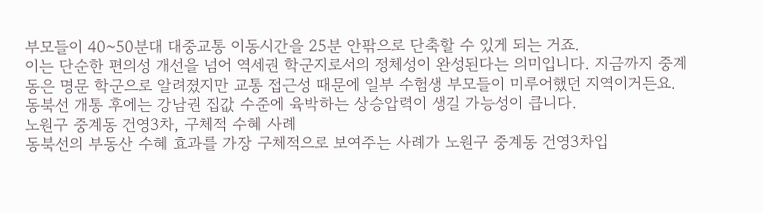부모들이 40~50분대 대중교통 이동시간을 25분 안팎으로 단축할 수 있게 되는 거죠.
이는 단순한 편의성 개선을 넘어 역세권 학군지로서의 정체성이 완성된다는 의미입니다. 지금까지 중계동은 명문 학군으로 알려졌지만 교통 접근성 때문에 일부 수험생 부모들이 미루어했던 지역이거든요. 동북선 개통 후에는 강남권 집값 수준에 육박하는 상승압력이 생길 가능성이 큽니다.
노원구 중계동 건영3차, 구체적 수혜 사례
동북선의 부동산 수혜 효과를 가장 구체적으로 보여주는 사례가 노원구 중계동 건영3차입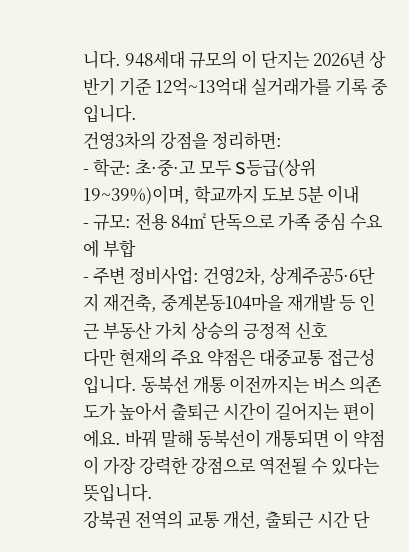니다. 948세대 규모의 이 단지는 2026년 상반기 기준 12억~13억대 실거래가를 기록 중입니다.
건영3차의 강점을 정리하면:
- 학군: 초·중·고 모두 S등급(상위 19~39%)이며, 학교까지 도보 5분 이내
- 규모: 전용 84㎡ 단독으로 가족 중심 수요에 부합
- 주변 정비사업: 건영2차, 상계주공5·6단지 재건축, 중계본동104마을 재개발 등 인근 부동산 가치 상승의 긍정적 신호
다만 현재의 주요 약점은 대중교통 접근성입니다. 동북선 개통 이전까지는 버스 의존도가 높아서 출퇴근 시간이 길어지는 편이에요. 바꿔 말해 동북선이 개통되면 이 약점이 가장 강력한 강점으로 역전될 수 있다는 뜻입니다.
강북권 전역의 교통 개선, 출퇴근 시간 단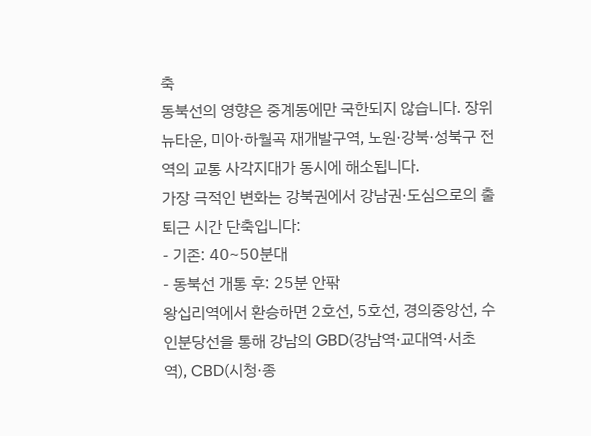축
동북선의 영향은 중계동에만 국한되지 않습니다. 장위뉴타운, 미아·하월곡 재개발구역, 노원·강북·성북구 전역의 교통 사각지대가 동시에 해소됩니다.
가장 극적인 변화는 강북권에서 강남권·도심으로의 출퇴근 시간 단축입니다:
- 기존: 40~50분대
- 동북선 개통 후: 25분 안팎
왕십리역에서 환승하면 2호선, 5호선, 경의중앙선, 수인분당선을 통해 강남의 GBD(강남역·교대역·서초역), CBD(시청·종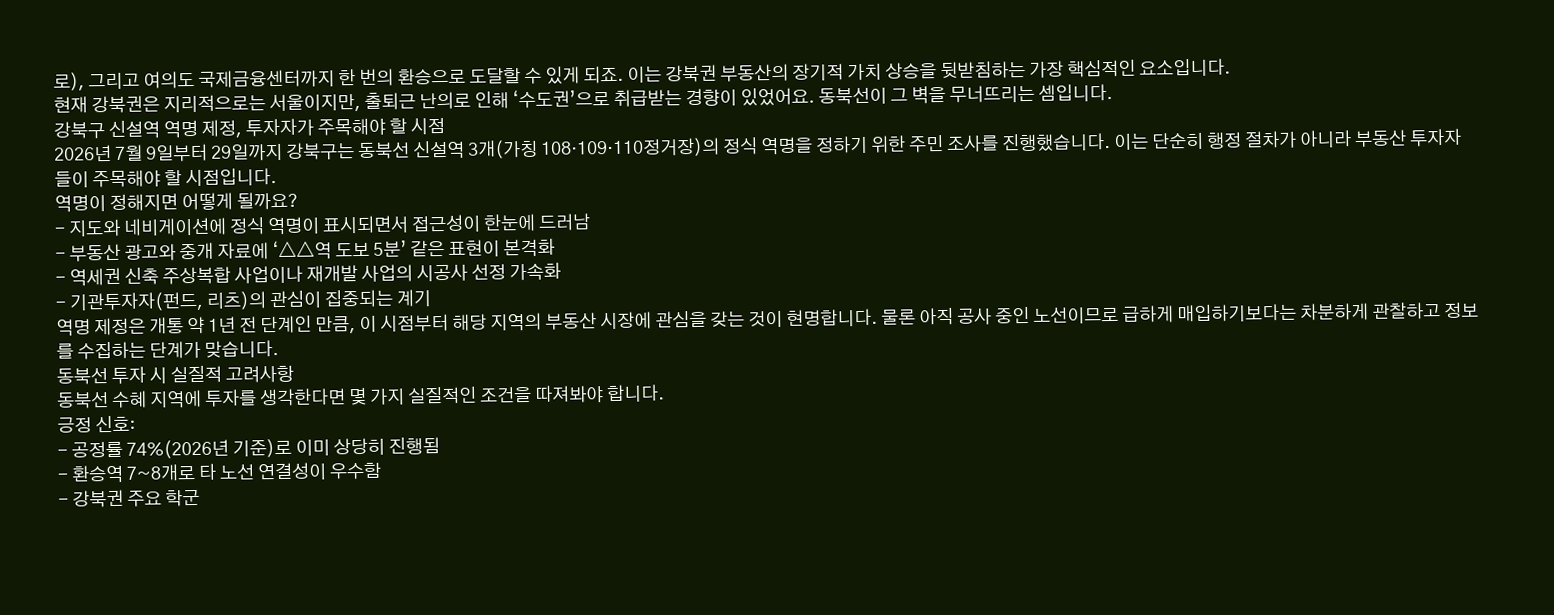로), 그리고 여의도 국제금융센터까지 한 번의 환승으로 도달할 수 있게 되죠. 이는 강북권 부동산의 장기적 가치 상승을 뒷받침하는 가장 핵심적인 요소입니다.
현재 강북권은 지리적으로는 서울이지만, 출퇴근 난의로 인해 ‘수도권’으로 취급받는 경향이 있었어요. 동북선이 그 벽을 무너뜨리는 셈입니다.
강북구 신설역 역명 제정, 투자자가 주목해야 할 시점
2026년 7월 9일부터 29일까지 강북구는 동북선 신설역 3개(가칭 108·109·110정거장)의 정식 역명을 정하기 위한 주민 조사를 진행했습니다. 이는 단순히 행정 절차가 아니라 부동산 투자자들이 주목해야 할 시점입니다.
역명이 정해지면 어떻게 될까요?
- 지도와 네비게이션에 정식 역명이 표시되면서 접근성이 한눈에 드러남
- 부동산 광고와 중개 자료에 ‘△△역 도보 5분’ 같은 표현이 본격화
- 역세권 신축 주상복합 사업이나 재개발 사업의 시공사 선정 가속화
- 기관투자자(펀드, 리츠)의 관심이 집중되는 계기
역명 제정은 개통 약 1년 전 단계인 만큼, 이 시점부터 해당 지역의 부동산 시장에 관심을 갖는 것이 현명합니다. 물론 아직 공사 중인 노선이므로 급하게 매입하기보다는 차분하게 관찰하고 정보를 수집하는 단계가 맞습니다.
동북선 투자 시 실질적 고려사항
동북선 수혜 지역에 투자를 생각한다면 몇 가지 실질적인 조건을 따져봐야 합니다.
긍정 신호:
- 공정률 74%(2026년 기준)로 이미 상당히 진행됨
- 환승역 7~8개로 타 노선 연결성이 우수함
- 강북권 주요 학군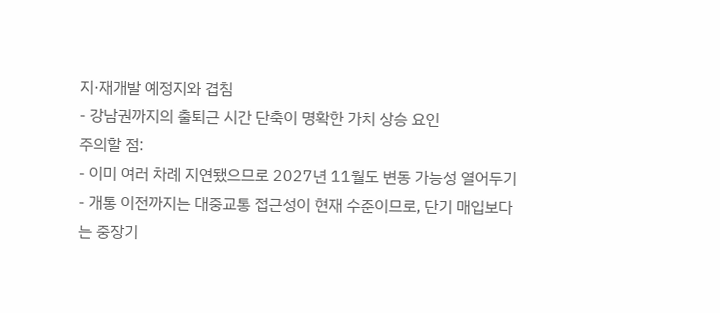지·재개발 예정지와 겹침
- 강남권까지의 출퇴근 시간 단축이 명확한 가치 상승 요인
주의할 점:
- 이미 여러 차례 지연됐으므로 2027년 11월도 변동 가능성 열어두기
- 개통 이전까지는 대중교통 접근성이 현재 수준이므로, 단기 매입보다는 중장기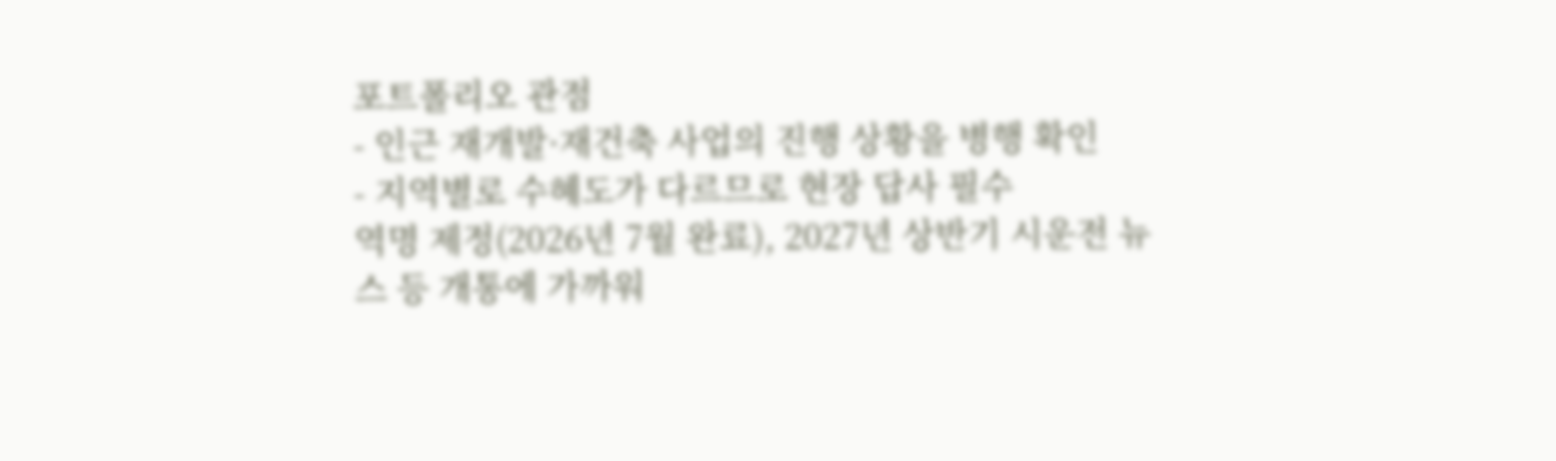포트폴리오 관점
- 인근 재개발·재건축 사업의 진행 상황을 병행 확인
- 지역별로 수혜도가 다르므로 현장 답사 필수
역명 제정(2026년 7월 완료), 2027년 상반기 시운전 뉴스 등 개통에 가까워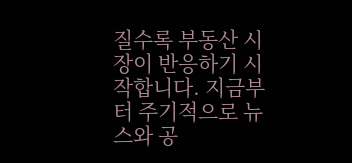질수록 부동산 시장이 반응하기 시작합니다. 지금부터 주기적으로 뉴스와 공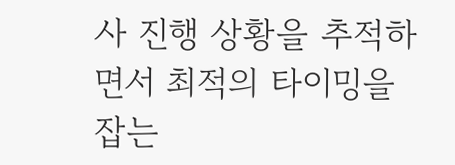사 진행 상황을 추적하면서 최적의 타이밍을 잡는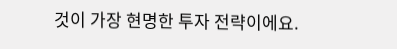것이 가장 현명한 투자 전략이에요.